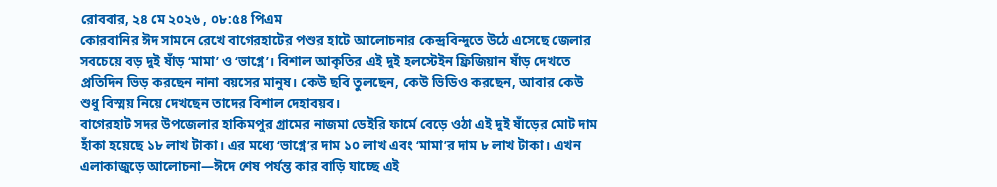রোববার, ২৪ মে ২০২৬ , ০৮:৫৪ পিএম
কোরবানির ঈদ সামনে রেখে বাগেরহাটের পশুর হাটে আলোচনার কেন্দ্রবিন্দুতে উঠে এসেছে জেলার সবচেয়ে বড় দুই ষাঁড় ‘মামা’ ও ‘ভাগ্নে’। বিশাল আকৃতির এই দুই হলস্টেইন ফ্রিজিয়ান ষাঁড় দেখতে প্রতিদিন ভিড় করছেন নানা বয়সের মানুষ। কেউ ছবি তুলছেন, কেউ ভিডিও করছেন, আবার কেউ শুধু বিস্ময় নিয়ে দেখছেন তাদের বিশাল দেহাবয়ব।
বাগেরহাট সদর উপজেলার হাকিমপুর গ্রামের নাজমা ডেইরি ফার্মে বেড়ে ওঠা এই দুই ষাঁড়ের মোট দাম হাঁকা হয়েছে ১৮ লাখ টাকা। এর মধ্যে ‘ভাগ্নে’র দাম ১০ লাখ এবং ‘মামা’র দাম ৮ লাখ টাকা। এখন এলাকাজুড়ে আলোচনা—ঈদে শেষ পর্যন্ত কার বাড়ি যাচ্ছে এই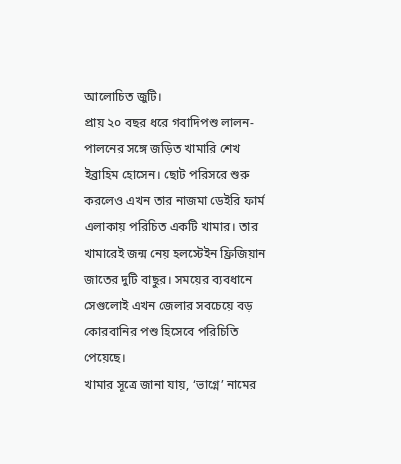আলোচিত জুটি।
প্রায় ২০ বছর ধরে গবাদিপশু লালন-পালনের সঙ্গে জড়িত খামারি শেখ ইব্রাহিম হোসেন। ছোট পরিসরে শুরু করলেও এখন তার নাজমা ডেইরি ফার্ম এলাকায় পরিচিত একটি খামার। তার খামারেই জন্ম নেয় হলস্টেইন ফ্রিজিয়ান জাতের দুটি বাছুর। সময়ের ব্যবধানে সেগুলোই এখন জেলার সবচেয়ে বড় কোরবানির পশু হিসেবে পরিচিতি পেয়েছে।
খামার সূত্রে জানা যায়, ‘ভাগ্নে’ নামের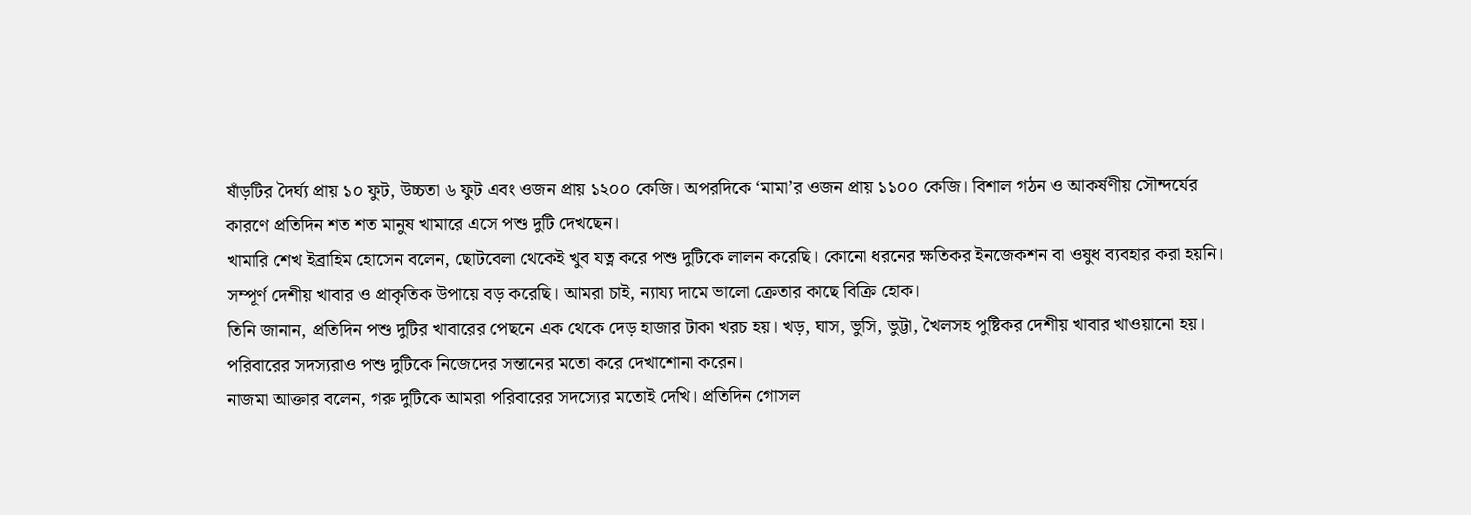ষাঁড়টির দৈর্ঘ্য প্রায় ১০ ফুট, উচ্চতা ৬ ফুট এবং ওজন প্রায় ১২০০ কেজি। অপরদিকে ‘মামা’র ওজন প্রায় ১১০০ কেজি। বিশাল গঠন ও আকর্ষণীয় সৌন্দর্যের কারণে প্রতিদিন শত শত মানুষ খামারে এসে পশু দুটি দেখছেন।
খামারি শেখ ইব্রাহিম হোসেন বলেন, ছোটবেলা থেকেই খুব যত্ন করে পশু দুটিকে লালন করেছি। কোনো ধরনের ক্ষতিকর ইনজেকশন বা ওষুধ ব্যবহার করা হয়নি। সম্পূর্ণ দেশীয় খাবার ও প্রাকৃতিক উপায়ে বড় করেছি। আমরা চাই, ন্যায্য দামে ভালো ক্রেতার কাছে বিক্রি হোক।
তিনি জানান, প্রতিদিন পশু দুটির খাবারের পেছনে এক থেকে দেড় হাজার টাকা খরচ হয়। খড়, ঘাস, ভুসি, ভুট্টা, খৈলসহ পুষ্টিকর দেশীয় খাবার খাওয়ানো হয়। পরিবারের সদস্যরাও পশু দুটিকে নিজেদের সন্তানের মতো করে দেখাশোনা করেন।
নাজমা আক্তার বলেন, গরু দুটিকে আমরা পরিবারের সদস্যের মতোই দেখি। প্রতিদিন গোসল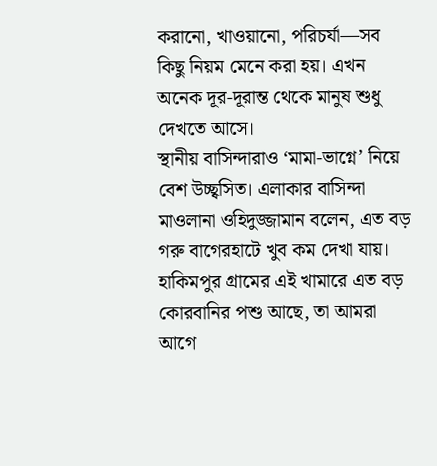করানো, খাওয়ানো, পরিচর্যা—সব কিছু নিয়ম মেনে করা হয়। এখন অনেক দূর-দূরান্ত থেকে মানুষ শুধু দেখতে আসে।
স্থানীয় বাসিন্দারাও ‘মামা-ভাগ্নে’ নিয়ে বেশ উচ্ছ্বসিত। এলাকার বাসিন্দা মাওলানা ওহিদুজ্জামান বলেন, এত বড় গরু বাগেরহাটে খুব কম দেখা যায়। হাকিমপুর গ্রামের এই খামারে এত বড় কোরবানির পশু আছে, তা আমরা আগে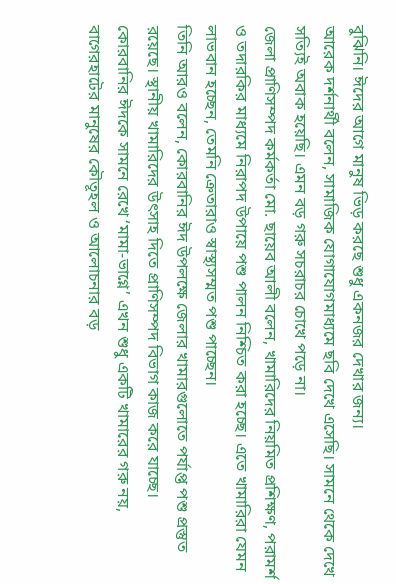বুঝিনি। ঈদের আগে মানুষ ভিড় করছে শুধু একনজর দেখার জন্য।
আরেক দর্শনার্থী বলেন, সামাজিক যোগাযোগমাধ্যমে ছবি দেখে এসেছি। সামনে থেকে দেখে সত্যিই অবাক হয়েছি। এমন বড় গরু সচরাচর চোখে পড়ে না।
জেলা প্রাণিসম্পদ কর্মকর্তা মো. ছায়েব আলী বলেন, খামারিদের নিয়মিত প্রশিক্ষণ, পরামর্শ ও তদারকির মাধ্যমে নিরাপদ উপায়ে পশু পালন নিশ্চিত করা হচ্ছে। এতে খামারিরা যেমন লাভবান হচ্ছেন, তেমনি ক্রেতারাও স্বাস্থ্যসম্মত পশু পাচ্ছেন।
তিনি আরও বলেন, কোরবানির ঈদ উপলক্ষে জেলার খামারগুলোতে পর্যাপ্ত পশু প্রস্তুত রয়েছে। স্থানীয় খামারিদের উৎসাহ দিতে প্রাণিসম্পদ বিভাগ কাজ করে যাচ্ছে।
কোরবানির ঈদকে সামনে রেখে ‘মামা-ভাগ্নে’ এখন শুধু একটি খামারের গরু নয়, বাগেরহাটের মানুষের কৌতূহল ও আলোচনার বড়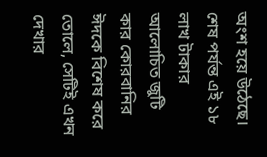অংশ হয়ে উঠেছে। শেষ পর্যন্ত এই ১৮ লাখ টাকার আলোচিত জুটি কার কোরবানির ঈদকে বিশেষ করে তোলে, সেটিই এখন দেখার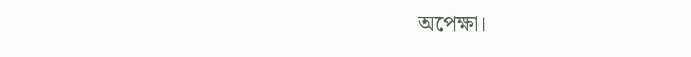অপেক্ষা।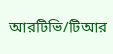আরটিভি/টিআর